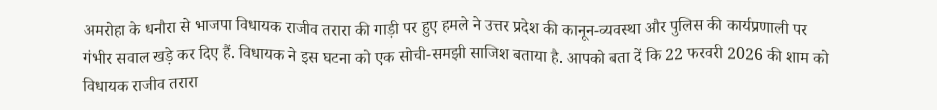अमरोहा के धनौरा से भाजपा विधायक राजीव तरारा की गाड़ी पर हुए हमले ने उत्तर प्रदेश की कानून-व्यवस्था और पुलिस की कार्यप्रणाली पर गंभीर सवाल खड़े कर दिए हैं. विधायक ने इस घटना को एक सोची-समझी साजिश बताया है. आपको बता दें कि 22 फरवरी 2026 की शाम को विधायक राजीव तरारा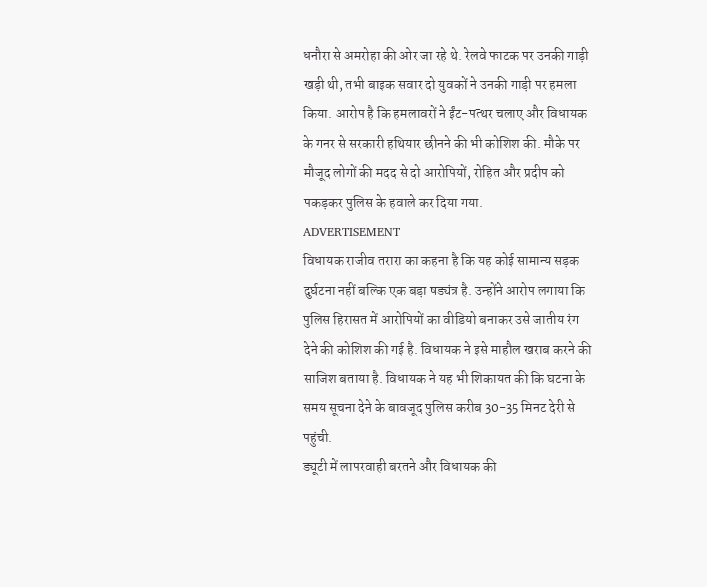धनौरा से अमरोहा की ओर जा रहे थे. रेलवे फाटक पर उनकी गाड़ी खड़ी थी, तभी बाइक सवार दो युवकों ने उनकी गाड़ी पर हमला किया. आरोप है कि हमलावरों ने ईंट-पत्थर चलाए और विधायक के गनर से सरकारी हथियार छीनने की भी कोशिश की. मौके पर मौजूद लोगों की मदद से दो आरोपियों, रोहित और प्रदीप को पकड़कर पुलिस के हवाले कर दिया गया.
ADVERTISEMENT
विधायक राजीव तरारा का कहना है कि यह कोई सामान्य सड़क दुर्घटना नहीं बल्कि एक बड़ा षड्यंत्र है. उन्होंने आरोप लगाया कि पुलिस हिरासत में आरोपियों का वीडियो बनाकर उसे जातीय रंग देने की कोशिश की गई है. विधायक ने इसे माहौल खराब करने की साजिश बताया है. विधायक ने यह भी शिकायत की कि घटना के समय सूचना देने के बावजूद पुलिस करीब 30-35 मिनट देरी से पहुंची.
ड्यूटी में लापरवाही बरतने और विधायक की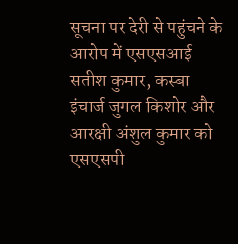सूचना पर देरी से पहुंचने के आरोप में एसएसआई सतीश कुमार, कस्बा इंचार्ज जुगल किशोर और आरक्षी अंशुल कुमार को एसएसपी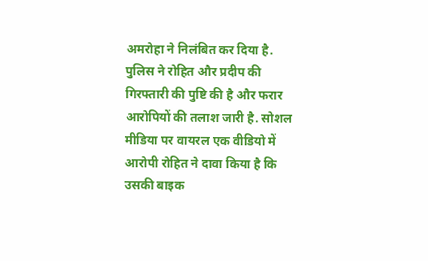अमरोहा ने निलंबित कर दिया है. पुलिस ने रोहित और प्रदीप की गिरफ्तारी की पुष्टि की है और फरार आरोपियों की तलाश जारी है. सोशल मीडिया पर वायरल एक वीडियो में आरोपी रोहित ने दावा किया है कि उसकी बाइक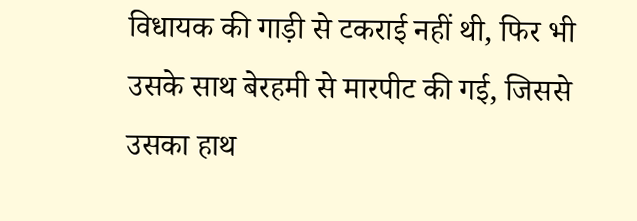विधायक की गाड़ी से टकराई नहीं थी, फिर भी उसके साथ बेरहमी से मारपीट की गई, जिससे उसका हाथ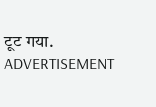टूट गया.
ADVERTISEMENT